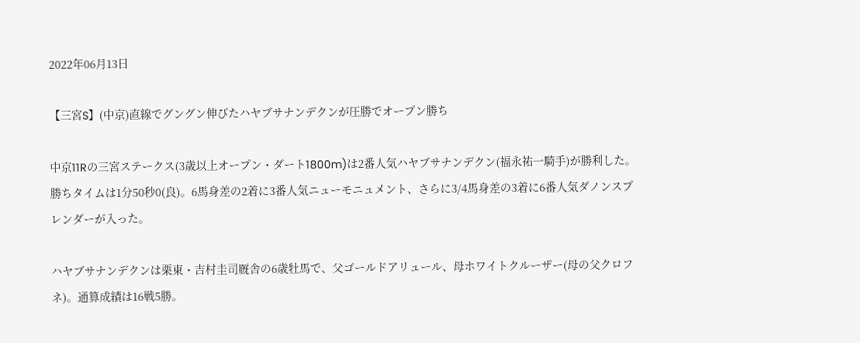2022年06月13日

【三宮S】(中京)直線でグングン伸びたハヤブサナンデクンが圧勝でオープン勝ち

中京11Rの三宮ステークス(3歳以上オープン・ダート1800m)は2番人気ハヤブサナンデクン(福永祐一騎手)が勝利した。勝ちタイムは1分50秒0(良)。6馬身差の2着に3番人気ニューモニュメント、さらに3/4馬身差の3着に6番人気ダノンスプレンダーが入った。

ハヤブサナンデクンは栗東・吉村圭司厩舎の6歳牡馬で、父ゴールドアリュール、母ホワイトクルーザー(母の父クロフネ)。通算成績は16戦5勝。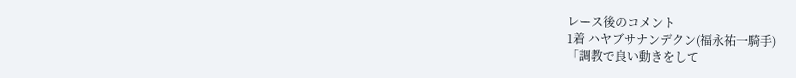レース後のコメント
1着 ハヤブサナンデクン(福永祐一騎手)
「調教で良い動きをして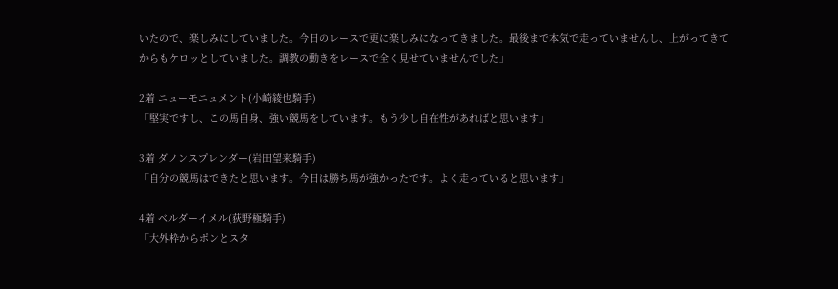いたので、楽しみにしていました。今日のレースで更に楽しみになってきました。最後まで本気で走っていませんし、上がってきてからもケロッとしていました。調教の動きをレースで全く見せていませんでした」

2着 ニューモニュメント(小崎綾也騎手)
「堅実ですし、この馬自身、強い競馬をしています。もう少し自在性があればと思います」

3着 ダノンスプレンダー(岩田望来騎手)
「自分の競馬はできたと思います。今日は勝ち馬が強かったです。よく走っていると思います」

4着 ベルダーイメル(荻野極騎手)
「大外枠からポンとスタ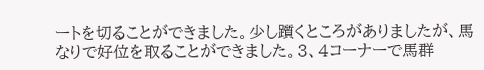ートを切ることができました。少し躓くところがありましたが、馬なりで好位を取ることができました。3、4コーナーで馬群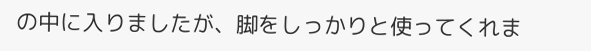の中に入りましたが、脚をしっかりと使ってくれま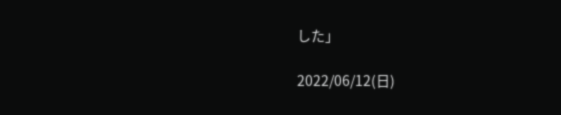した」

2022/06/12(日)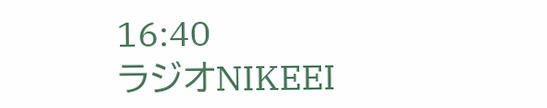16:40
ラジオNIKEEI